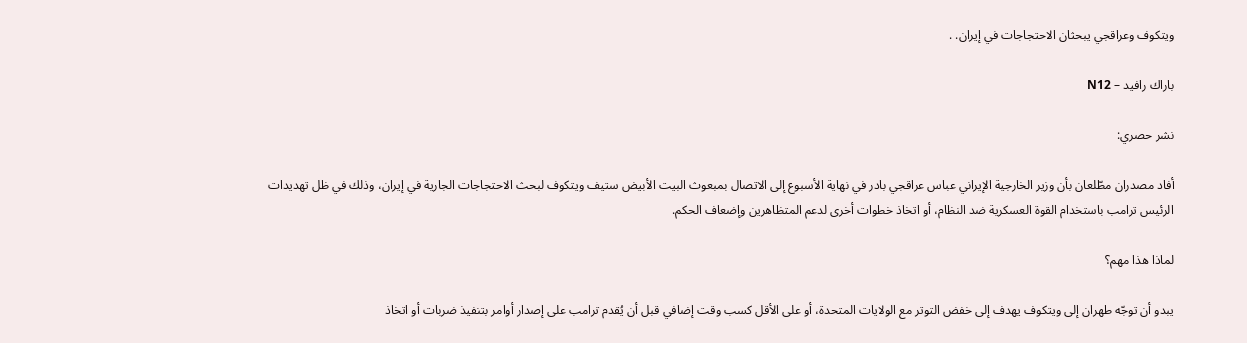ويتكوف وعراقجي يبحثان الاحتجاجات في إيران. .

باراك رافيد – N12

نشر حصري:

أفاد مصدران مطّلعان بأن وزير الخارجية الإيراني عباس عراقجي بادر في نهاية الأسبوع إلى الاتصال بمبعوث البيت الأبيض ستيف ويتكوف لبحث الاحتجاجات الجارية في إيران، وذلك في ظل تهديدات الرئيس ترامب باستخدام القوة العسكرية ضد النظام، أو اتخاذ خطوات أخرى لدعم المتظاهرين وإضعاف الحكم.

لماذا هذا مهم؟

يبدو أن توجّه طهران إلى ويتكوف يهدف إلى خفض التوتر مع الولايات المتحدة، أو على الأقل كسب وقت إضافي قبل أن يُقدم ترامب على إصدار أوامر بتنفيذ ضربات أو اتخاذ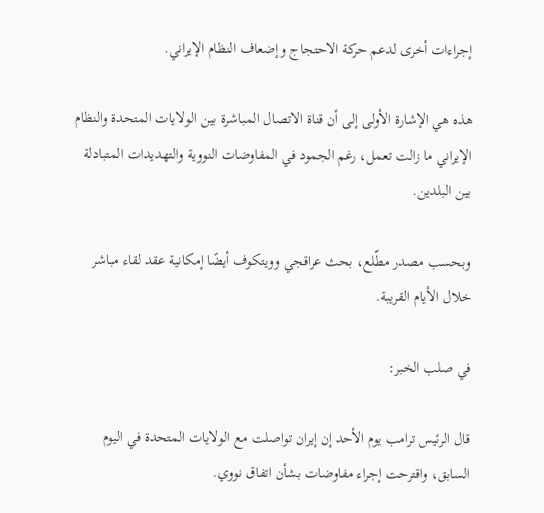إجراءات أخرى لدعم حركة الاحتجاج وإضعاف النظام الإيراني.

هذه هي الإشارة الأولى إلى أن قناة الاتصال المباشرة بين الولايات المتحدة والنظام الإيراني ما زالت تعمل، رغم الجمود في المفاوضات النووية والتهديدات المتبادلة بين البلدين.

وبحسب مصدر مطّلع، بحث عراقجي وويتكوف أيضًا إمكانية عقد لقاء مباشر خلال الأيام القريبة.

في صلب الخبر:

قال الرئيس ترامب يوم الأحد إن إيران تواصلت مع الولايات المتحدة في اليوم السابق، واقترحت إجراء مفاوضات بشأن اتفاق نووي.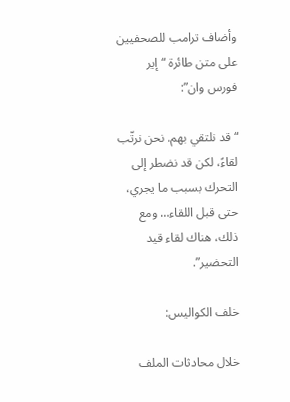وأضاف ترامب للصحفيين على متن طائرة “إير فورس وان”:

“قد نلتقي بهم. نحن نرتّب لقاءً، لكن قد نضطر إلى التحرك بسبب ما يجري، حتى قبل اللقاء… ومع ذلك، هناك لقاء قيد التحضير”.

خلف الكواليس:

خلال محادثات الملف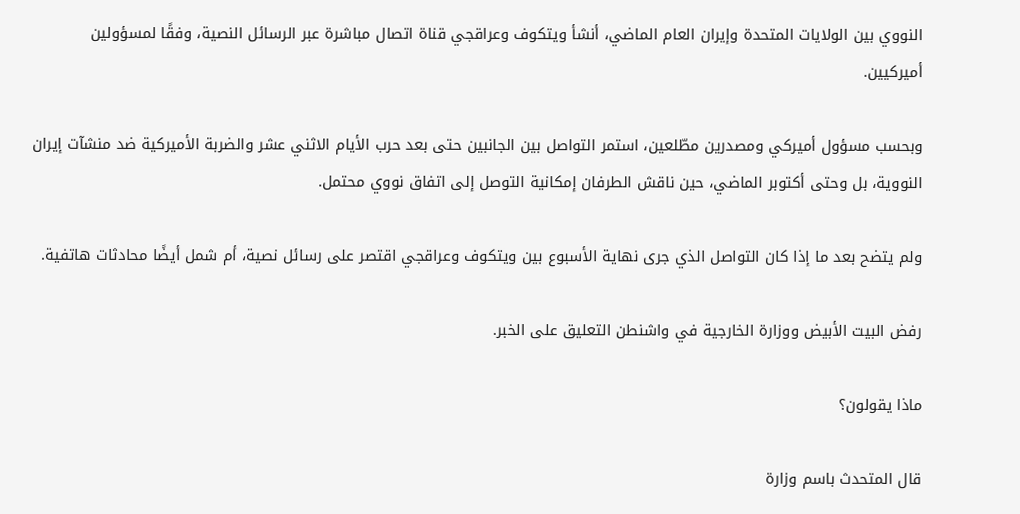النووي بين الولايات المتحدة وإيران العام الماضي، أنشأ ويتكوف وعراقجي قناة اتصال مباشرة عبر الرسائل النصية، وفقًا لمسؤولين أميركيين.

وبحسب مسؤول أميركي ومصدرين مطّلعين، استمر التواصل بين الجانبين حتى بعد حرب الأيام الاثني عشر والضربة الأميركية ضد منشآت إيران النووية، بل وحتى أكتوبر الماضي، حين ناقش الطرفان إمكانية التوصل إلى اتفاق نووي محتمل.

ولم يتضح بعد ما إذا كان التواصل الذي جرى نهاية الأسبوع بين ويتكوف وعراقجي اقتصر على رسائل نصية، أم شمل أيضًا محادثات هاتفية.

رفض البيت الأبيض ووزارة الخارجية في واشنطن التعليق على الخبر.

ماذا يقولون؟

قال المتحدث باسم وزارة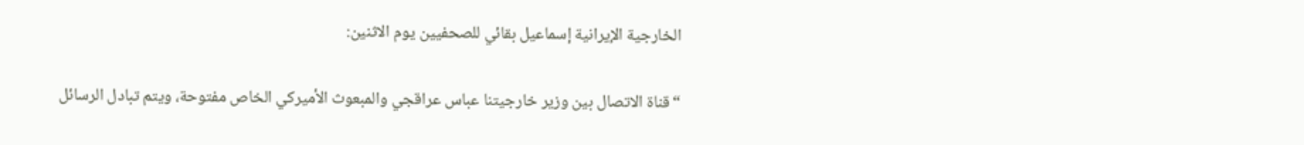الخارجية الإيرانية إسماعيل بقائي للصحفيين يوم الاثنين:

“قناة الاتصال بين وزير خارجيتنا عباس عراقجي والمبعوث الأميركي الخاص مفتوحة، ويتم تبادل الرسائل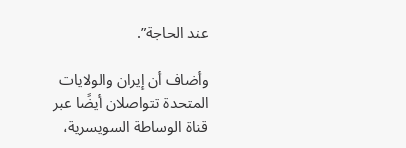عند الحاجة”.

وأضاف أن إيران والولايات المتحدة تتواصلان أيضًا عبر قناة الوساطة السويسرية،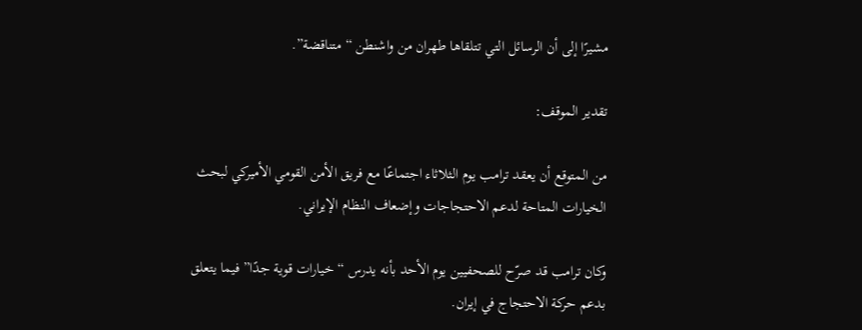مشيرًا إلى أن الرسائل التي تتلقاها طهران من واشنطن “متناقضة”.

تقدير الموقف:

من المتوقع أن يعقد ترامب يوم الثلاثاء اجتماعًا مع فريق الأمن القومي الأميركي لبحث الخيارات المتاحة لدعم الاحتجاجات وإضعاف النظام الإيراني.

وكان ترامب قد صرّح للصحفيين يوم الأحد بأنه يدرس “خيارات قوية جدًا” فيما يتعلق بدعم حركة الاحتجاج في إيران.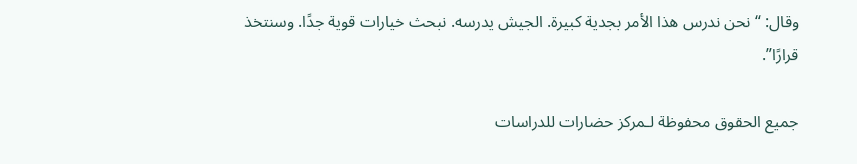وقال: “نحن ندرس هذا الأمر بجدية كبيرة. الجيش يدرسه. نبحث خيارات قوية جدًا. وسنتخذ قرارًا”.

جميع الحقوق محفوظة لـمركز حضارات للدراسات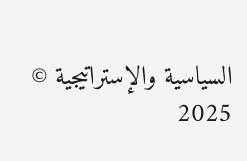السياسية والإستراتيجية © 2025